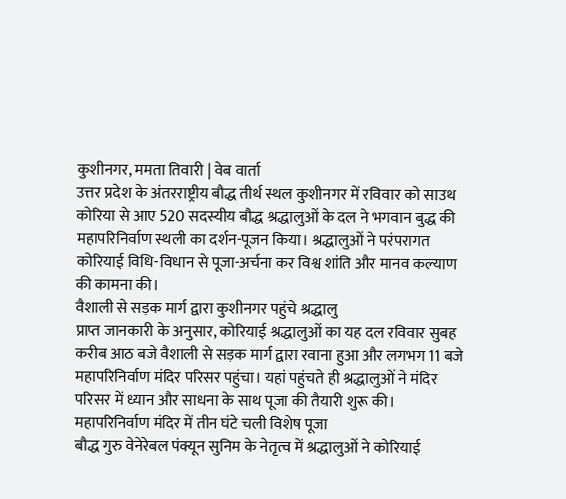कुशीनगर, ममता तिवारी | वेब वार्ता
उत्तर प्रदेश के अंतरराष्ट्रीय बौद्ध तीर्थ स्थल कुशीनगर में रविवार को साउथ कोरिया से आए 520 सदस्यीय बौद्ध श्रद्धालुओं के दल ने भगवान बुद्ध की महापरिनिर्वाण स्थली का दर्शन-पूजन किया। श्रद्धालुओं ने परंपरागत कोरियाई विधि-विधान से पूजा-अर्चना कर विश्व शांति और मानव कल्याण की कामना की।
वैशाली से सड़क मार्ग द्वारा कुशीनगर पहुंचे श्रद्धालु
प्राप्त जानकारी के अनुसार, कोरियाई श्रद्धालुओं का यह दल रविवार सुबह करीब आठ बजे वैशाली से सड़क मार्ग द्वारा रवाना हुआ और लगभग 11 बजे महापरिनिर्वाण मंदिर परिसर पहुंचा। यहां पहुंचते ही श्रद्धालुओं ने मंदिर परिसर में ध्यान और साधना के साथ पूजा की तैयारी शुरू की।
महापरिनिर्वाण मंदिर में तीन घंटे चली विशेष पूजा
बौद्ध गुरु वेनेरेबल पंक्यून सुनिम के नेतृत्व में श्रद्धालुओं ने कोरियाई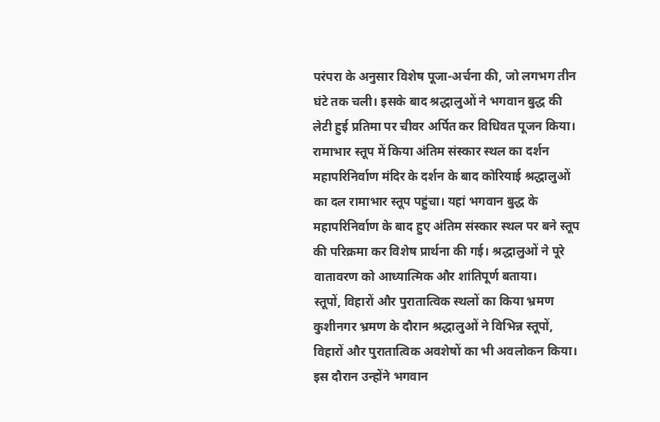परंपरा के अनुसार विशेष पूजा-अर्चना की, जो लगभग तीन घंटे तक चली। इसके बाद श्रद्धालुओं ने भगवान बुद्ध की लेटी हुई प्रतिमा पर चीवर अर्पित कर विधिवत पूजन किया।
रामाभार स्तूप में किया अंतिम संस्कार स्थल का दर्शन
महापरिनिर्वाण मंदिर के दर्शन के बाद कोरियाई श्रद्धालुओं का दल रामाभार स्तूप पहुंचा। यहां भगवान बुद्ध के महापरिनिर्वाण के बाद हुए अंतिम संस्कार स्थल पर बने स्तूप की परिक्रमा कर विशेष प्रार्थना की गई। श्रद्धालुओं ने पूरे वातावरण को आध्यात्मिक और शांतिपूर्ण बताया।
स्तूपों, विहारों और पुरातात्विक स्थलों का किया भ्रमण
कुशीनगर भ्रमण के दौरान श्रद्धालुओं ने विभिन्न स्तूपों, विहारों और पुरातात्विक अवशेषों का भी अवलोकन किया। इस दौरान उन्होंने भगवान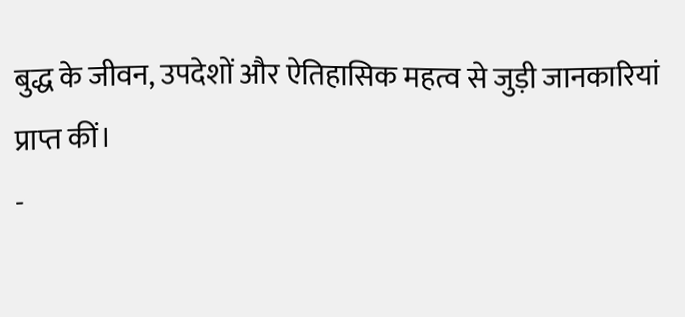बुद्ध के जीवन, उपदेशों और ऐतिहासिक महत्व से जुड़ी जानकारियां प्राप्त कीं।
-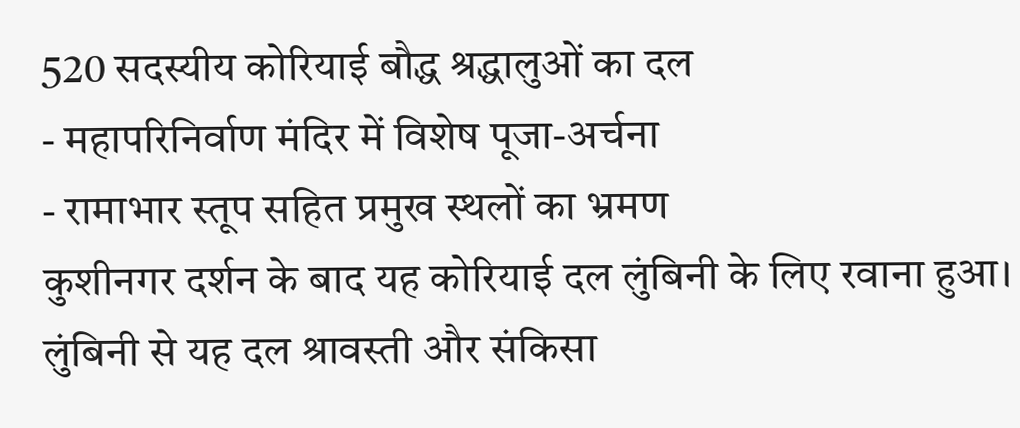520 सदस्यीय कोरियाई बौद्ध श्रद्धालुओं का दल
- महापरिनिर्वाण मंदिर में विशेष पूजा-अर्चना
- रामाभार स्तूप सहित प्रमुख स्थलों का भ्रमण
कुशीनगर दर्शन के बाद यह कोरियाई दल लुंबिनी के लिए रवाना हुआ। लुंबिनी से यह दल श्रावस्ती और संकिसा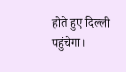होते हुए दिल्ली पहुंचेगा।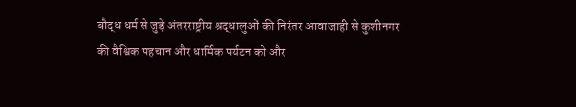बौद्ध धर्म से जुड़े अंतरराष्ट्रीय श्रद्धालुओं की निरंतर आवाजाही से कुशीनगर की वैश्विक पहचान और धार्मिक पर्यटन को और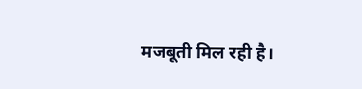मजबूती मिल रही है।